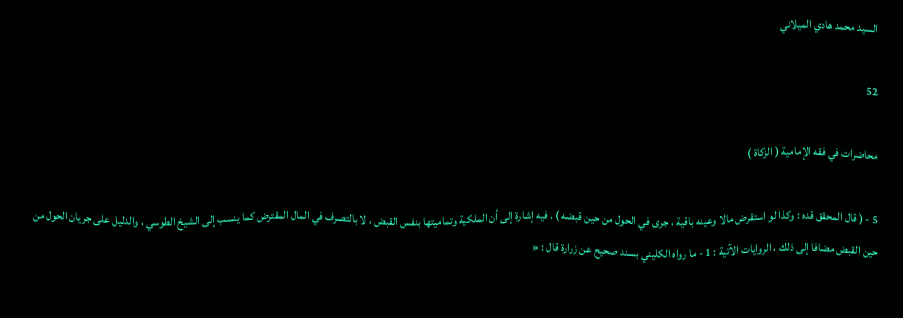السيد محمد هادي الميلاني

52

محاضرات في فقه الإمامية ( الزكاة )

5 - ( قال المحقق قده : وكذا لو استقرض مالا وعينه باقية ، جرى في الحول من حين قبضه ) . فيه إشارة إلى أن الملكية وتماميتها بنفس القبض ، لا بالتصرف في المال المقترض كما ينسب إلى الشيخ الطوسي ، والدليل على جريان الحول من حين القبض مضافا إلى ذلك ، الروايات الآتية : 1 - ما رواه الكليني بسند صحيح عن زرارة قال : «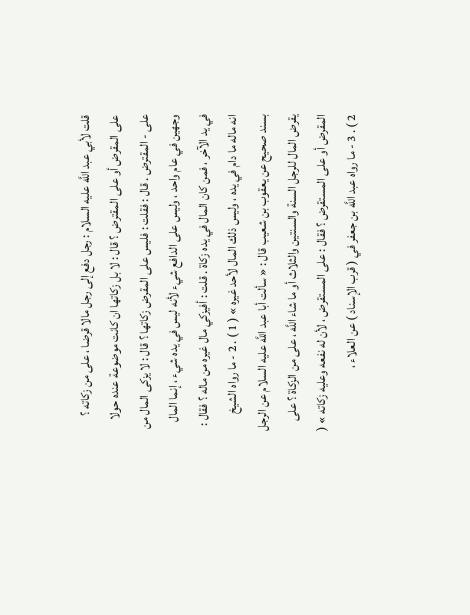قلت لأبي عبد اللَّه عليه السلام : رجل دفع إلى رجل مالا قرضا ، على من زكاته ؟ على المقرض أو على المقترض ؟ قال : لا بل زكاتها ان كانت موضوعة عنده حولا على - المقترض . قال : فقلت : فليس على المقرض زكاتها ؟ قال : لا يزكى المال من وجهين في عام واحد ، وليس على الدافع شيء لأنه ليس في يده شيء ، إنما المال في يد الآخر ، فمن كان المال في يده زكاة . قلت : أفيزكي مال غيره من ماله ؟ فقال : انه ماله ما دام في يده ، وليس ذلك المال لأحد غيره » ( 1 ) . 2 - ما رواه الشيخ بسند صحيح عن يعقوب بن شعيب قال : « سألت أبا عبد اللَّه عليه السلام عن الرجل يقرض المال للرجل السنة والسنتين والثلاث أو ما شاء اللَّه ، على من الزكاة ؟ على المقرض أو على المستقرض ؟ فقال : على المستقرض ، لأن له نفعه وعليه زكاته » ( 2 ) . 3 - ما رواه عبد اللَّه بن جعفر في ( قرب الإسناد ) عن العلاء ،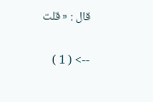قال : « قلت

--> ( 1 )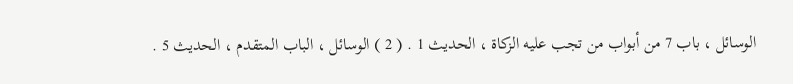الوسائل ، باب 7 من أبواب من تجب عليه الزكاة ، الحديث 1 . ( 2 ) الوسائل ، الباب المتقدم ، الحديث 5 .